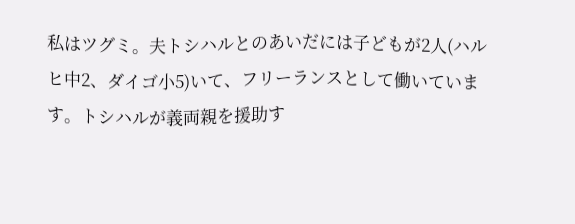私はツグミ。夫トシハルとのあいだには子どもが2人(ハルヒ中2、ダイゴ小5)いて、フリーランスとして働いています。トシハルが義両親を援助す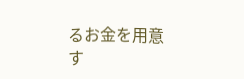るお金を用意す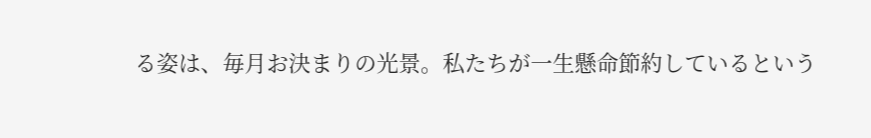る姿は、毎月お決まりの光景。私たちが一生懸命節約しているという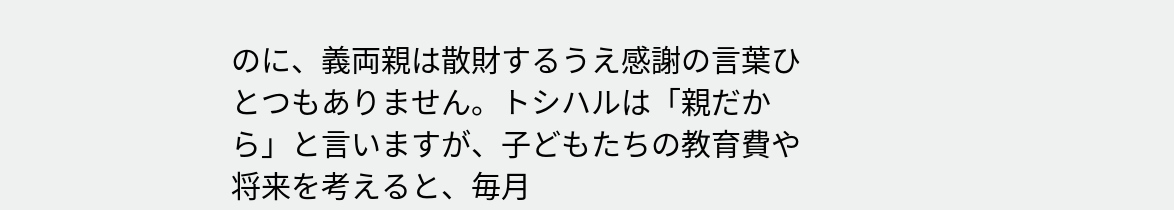のに、義両親は散財するうえ感謝の言葉ひとつもありません。トシハルは「親だから」と言いますが、子どもたちの教育費や将来を考えると、毎月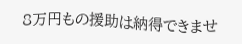8万円もの援助は納得できませ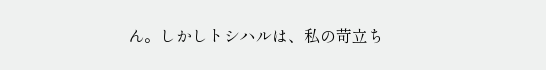ん。しかしトシハルは、私の苛立ち